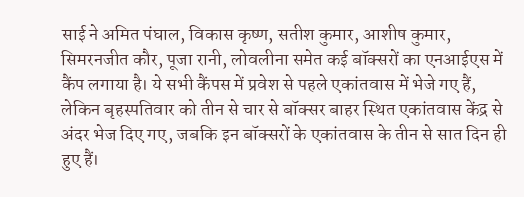साई ने अमित पंघाल, विकास कृष्ण, सतीश कुमार, आशीष कुमार, सिमरनजीत कौर, पूजा रानी, लोवलीना समेत कई बॉक्सरों का एनआईएस में कैंप लगाया है। ये सभी कैंपस में प्रवेश से पहले एकांतवास में भेजे गए हैं, लेकिन बृहस्पतिवार को तीन से चार से बॉक्सर बाहर स्थित एकांतवास केंद्र से अंदर भेज दिए गए, जबकि इन बॉक्सरों के एकांतवास के तीन से सात दिन ही हुए हैं।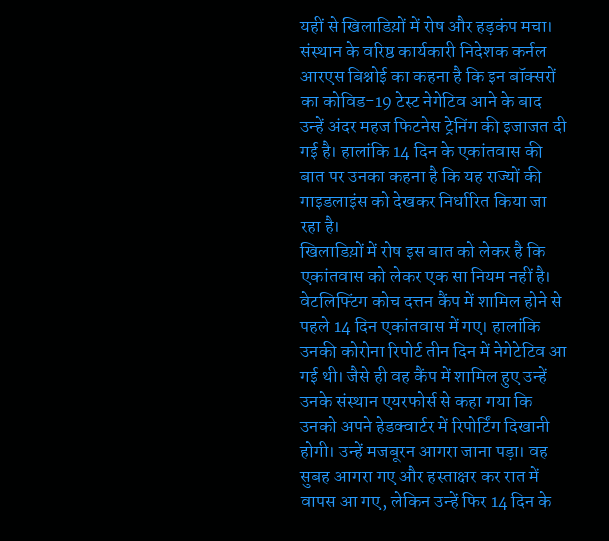यहीं से खिलाडिय़ों में रोष और हड़कंप मचा।
संस्थान के वरिष्ठ कार्यकारी निदेशक कर्नल आरएस बिश्नोई का कहना है कि इन बॉक्सरों का कोविड-19 टेस्ट नेगेटिव आने के बाद उन्हें अंदर महज फिटनेस ट्रेनिंग की इजाजत दी गई है। हालांकि 14 दिन के एकांतवास की बात पर उनका कहना है कि यह राज्यों की गाइडलाइंस को देखकर निर्धारित किया जा रहा है।
खिलाडिय़ों में रोष इस बात को लेकर है कि एकांतवास को लेकर एक सा नियम नहीं है। वेटलिफ्टिंग कोच दत्तन कैंप में शामिल होने से पहले 14 दिन एकांतवास में गए। हालांकि उनकी कोरोना रिपोर्ट तीन दिन में नेगेटेटिव आ गई थी। जैसे ही वह कैंप में शामिल हुए उन्हें उनके संस्थान एयरफोर्स से कहा गया कि उनको अपने हेडक्वार्टर में रिपोर्टिंग दिखानी होगी। उन्हें मजबूरन आगरा जाना पड़ा। वह सुबह आगरा गए और हस्ताक्षर कर रात में वापस आ गए, लेकिन उन्हें फिर 14 दिन के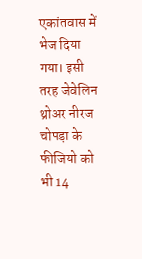एकांतवास में भेज दिया गया। इसी तरह जेवेलिन थ्रोअर नीरज चोपड़ा के फीजियो को भी 14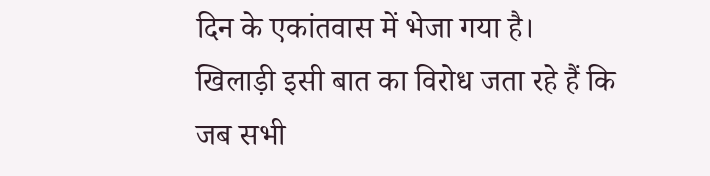दिन के एकांतवास में भेजा गया है। खिलाड़ी इसी बात का विरोध जता रहे हैं कि जब सभी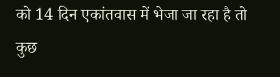को 14 दिन एकांतवास में भेजा जा रहा है तो कुछ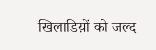खिलाडिय़ों को जल्द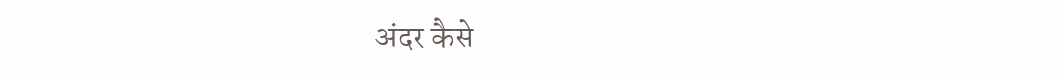अंदर कैसे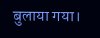बुलाया गया।